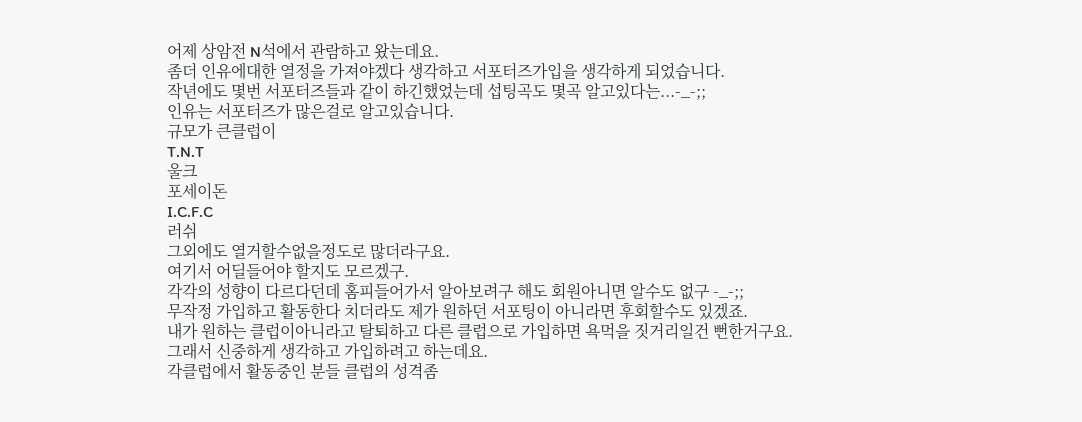어제 상암전 N석에서 관람하고 왔는데요.
좀더 인유에대한 열정을 가져야겠다 생각하고 서포터즈가입을 생각하게 되었습니다.
작년에도 몇번 서포터즈들과 같이 하긴했었는데 섭팅곡도 몇곡 알고있다는...-_-;;
인유는 서포터즈가 많은걸로 알고있습니다.
규모가 큰클럽이
T.N.T
울크
포세이돈
I.C.F.C
러쉬
그외에도 열거할수없을정도로 많더라구요.
여기서 어딜들어야 할지도 모르겠구.
각각의 성향이 다르다던데 홈피들어가서 알아보려구 해도 회원아니면 알수도 없구 -_-;;
무작정 가입하고 활동한다 치더라도 제가 원하던 서포팅이 아니라면 후회할수도 있겠죠.
내가 원하는 클럽이아니라고 탈퇴하고 다른 클럽으로 가입하면 욕먹을 짓거리일건 뻔한거구요.
그래서 신중하게 생각하고 가입하려고 하는데요.
각클럽에서 활동중인 분들 클럽의 성격좀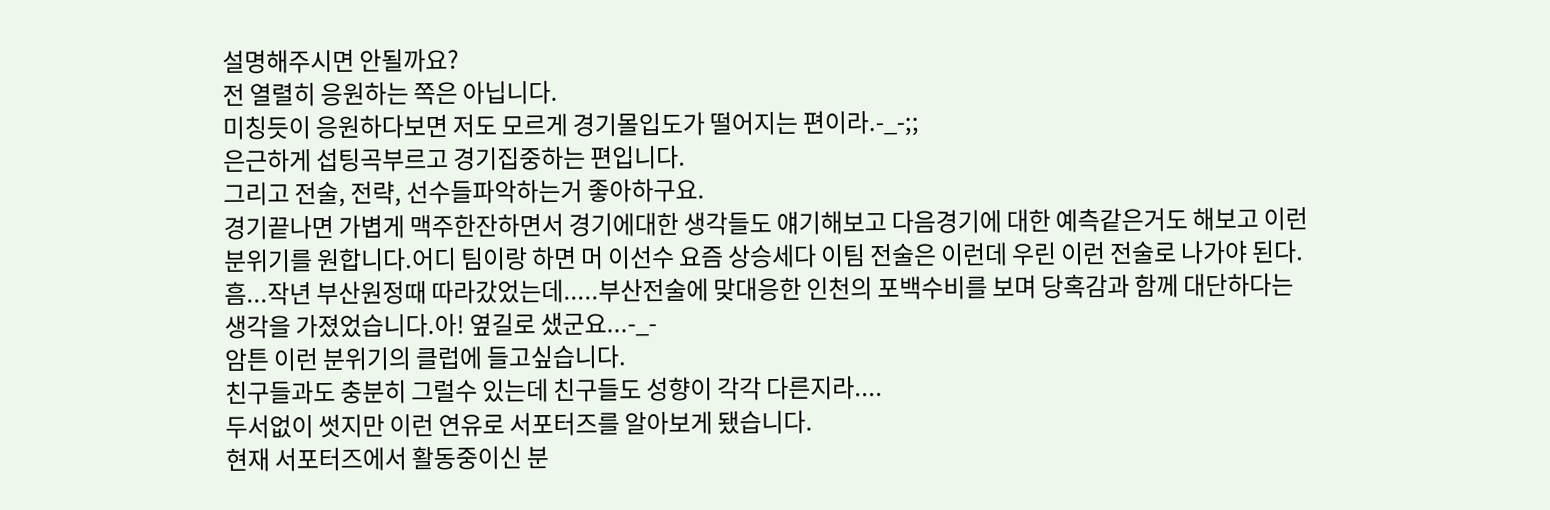설명해주시면 안될까요?
전 열렬히 응원하는 쪽은 아닙니다.
미칭듯이 응원하다보면 저도 모르게 경기몰입도가 떨어지는 편이라.-_-;;
은근하게 섭팅곡부르고 경기집중하는 편입니다.
그리고 전술, 전략, 선수들파악하는거 좋아하구요.
경기끝나면 가볍게 맥주한잔하면서 경기에대한 생각들도 얘기해보고 다음경기에 대한 예측같은거도 해보고 이런 분위기를 원합니다.어디 팀이랑 하면 머 이선수 요즘 상승세다 이팀 전술은 이런데 우린 이런 전술로 나가야 된다.흠...작년 부산원정때 따라갔었는데.....부산전술에 맞대응한 인천의 포백수비를 보며 당혹감과 함께 대단하다는 생각을 가졌었습니다.아! 옆길로 샜군요...-_-
암튼 이런 분위기의 클럽에 들고싶습니다.
친구들과도 충분히 그럴수 있는데 친구들도 성향이 각각 다른지라....
두서없이 썻지만 이런 연유로 서포터즈를 알아보게 됐습니다.
현재 서포터즈에서 활동중이신 분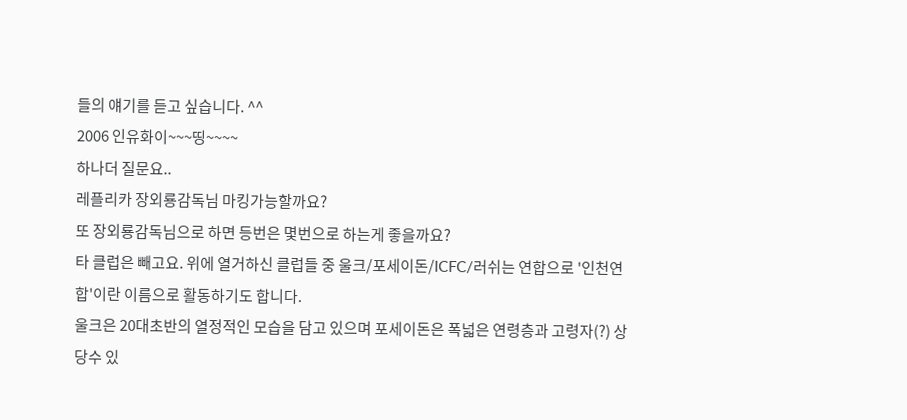들의 얘기를 듣고 싶습니다. ^^
2006 인유화이~~~띵~~~~
하나더 질문요..
레플리카 장외룡감독님 마킹가능할까요?
또 장외룡감독님으로 하면 등번은 몇번으로 하는게 좋을까요?
타 클럽은 빼고요. 위에 열거하신 클럽들 중 울크/포세이돈/ICFC/러쉬는 연합으로 '인천연합'이란 이름으로 활동하기도 합니다.
울크은 20대초반의 열정적인 모습을 담고 있으며 포세이돈은 폭넓은 연령층과 고령자(?) 상당수 있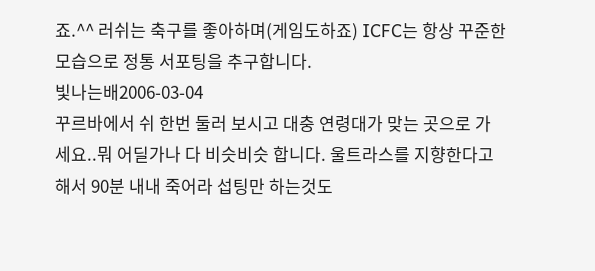죠.^^ 러쉬는 축구를 좋아하며(게임도하죠) ICFC는 항상 꾸준한 모습으로 정통 서포팅을 추구합니다.
빛나는배2006-03-04
꾸르바에서 쉬 한번 둘러 보시고 대충 연령대가 맞는 곳으로 가세요..뭐 어딜가나 다 비슷비슷 합니다. 울트라스를 지향한다고 해서 90분 내내 죽어라 섭팅만 하는것도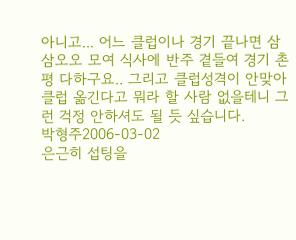아니고... 어느 클럽이나 경기 끝나면 삼삼오오 모여 식사에 반주 곁들여 경기 촌평 다하구요.. 그리고 클럽성격이 안맞아 클럽 옮긴다고 뭐라 할 사람 없을테니 그런 걱정 안하셔도 될 듯 싶습니다.
박형주2006-03-02
은근히 섭팅을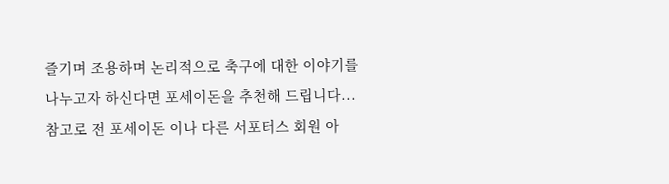즐기며 조용하며 논리적으로 축구에 대한 이야기를 나누고자 하신다면 포세이돈을 추천해 드립니다...참고로 전 포세이돈 이나 다른 서포터스 회원 아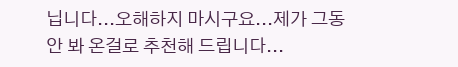닙니다...오해하지 마시구요...제가 그동안 봐 온걸로 추천해 드립니다...